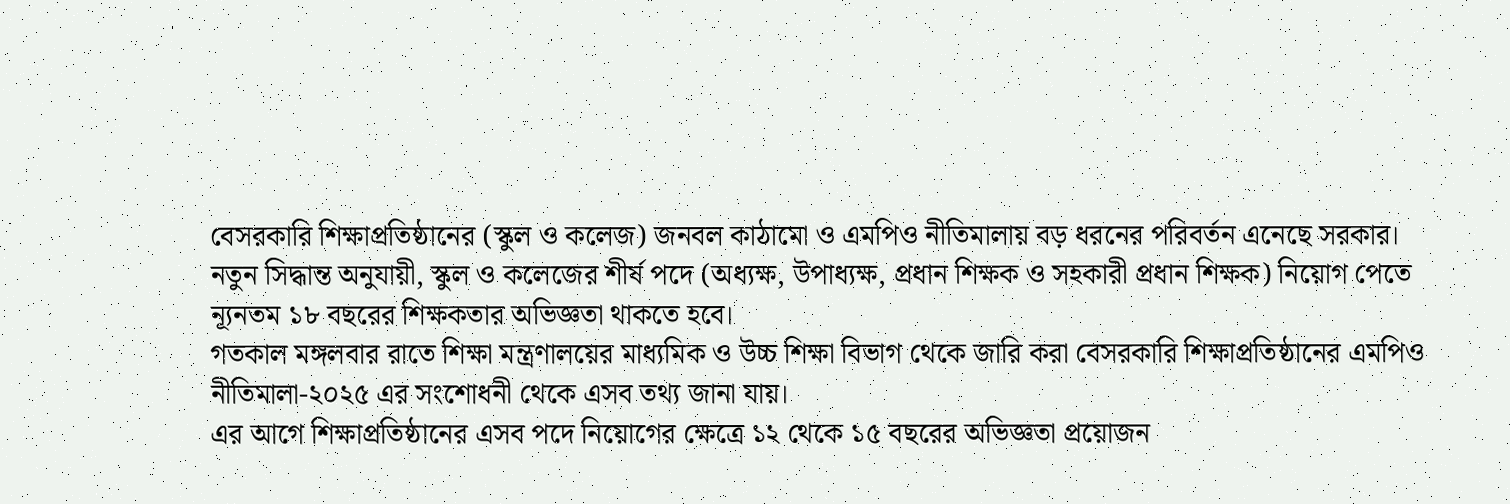বেসরকারি শিক্ষাপ্রতিষ্ঠানের (স্কুল ও কলেজ) জনবল কাঠামো ও এমপিও নীতিমালায় বড় ধরনের পরিবর্তন এনেছে সরকার। নতুন সিদ্ধান্ত অনুযায়ী, স্কুল ও কলেজের শীর্ষ পদে (অধ্যক্ষ, উপাধ্যক্ষ, প্রধান শিক্ষক ও সহকারী প্রধান শিক্ষক) নিয়োগ পেতে ন্যূনতম ১৮ বছরের শিক্ষকতার অভিজ্ঞতা থাকতে হবে।
গতকাল মঙ্গলবার রাতে শিক্ষা মন্ত্রণালয়ের মাধ্যমিক ও উচ্চ শিক্ষা বিভাগ থেকে জারি করা বেসরকারি শিক্ষাপ্রতিষ্ঠানের এমপিও নীতিমালা-২০২৫ এর সংশোধনী থেকে এসব তথ্য জানা যায়।
এর আগে শিক্ষাপ্রতিষ্ঠানের এসব পদে নিয়োগের ক্ষেত্রে ১২ থেকে ১৫ বছরের অভিজ্ঞতা প্রয়োজন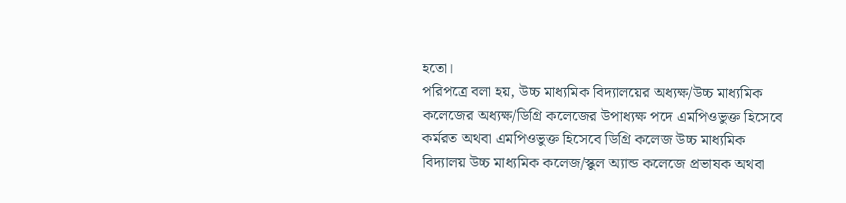হতো।
পরিপত্রে বলা হয়, উচ্চ মাধ্যমিক বিদ্যালয়ের অধ্যক্ষ/উচ্চ মাধ্যমিক কলেজের অধ্যক্ষ/ডিগ্রি কলেজের উপাধ্যক্ষ পদে এমপিওভুক্ত হিসেবে কর্মরত অথবা এমপিওভুক্ত হিসেবে ডিগ্রি কলেজ উচ্চ মাধ্যমিক বিদ্যালয় উচ্চ মাধ্যমিক কলেজ/স্কুল অ্যান্ড কলেজে প্রভাষক অথবা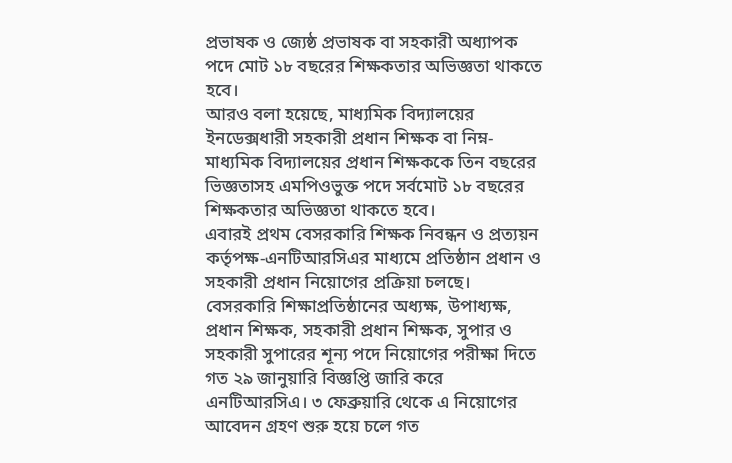প্রভাষক ও জ্যেষ্ঠ প্রভাষক বা সহকারী অধ্যাপক পদে মোট ১৮ বছরের শিক্ষকতার অভিজ্ঞতা থাকতে হবে।
আরও বলা হয়েছে, মাধ্যমিক বিদ্যালয়ের ইনডেক্সধারী সহকারী প্রধান শিক্ষক বা নিম্ন-মাধ্যমিক বিদ্যালয়ের প্রধান শিক্ষককে তিন বছরের ভিজ্ঞতাসহ এমপিওভুক্ত পদে সর্বমোট ১৮ বছরের শিক্ষকতার অভিজ্ঞতা থাকতে হবে।
এবারই প্রথম বেসরকারি শিক্ষক নিবন্ধন ও প্রত্যয়ন কর্তৃপক্ষ-এনটিআরসিএর মাধ্যমে প্রতিষ্ঠান প্রধান ও সহকারী প্রধান নিয়োগের প্রক্রিয়া চলছে। বেসরকারি শিক্ষাপ্রতিষ্ঠানের অধ্যক্ষ, উপাধ্যক্ষ, প্রধান শিক্ষক, সহকারী প্রধান শিক্ষক, সুপার ও সহকারী সুপারের শূন্য পদে নিয়োগের পরীক্ষা দিতে গত ২৯ জানুয়ারি বিজ্ঞপ্তি জারি করে এনটিআরসিএ। ৩ ফেব্রুয়ারি থেকে এ নিয়োগের আবেদন গ্রহণ শুরু হয়ে চলে গত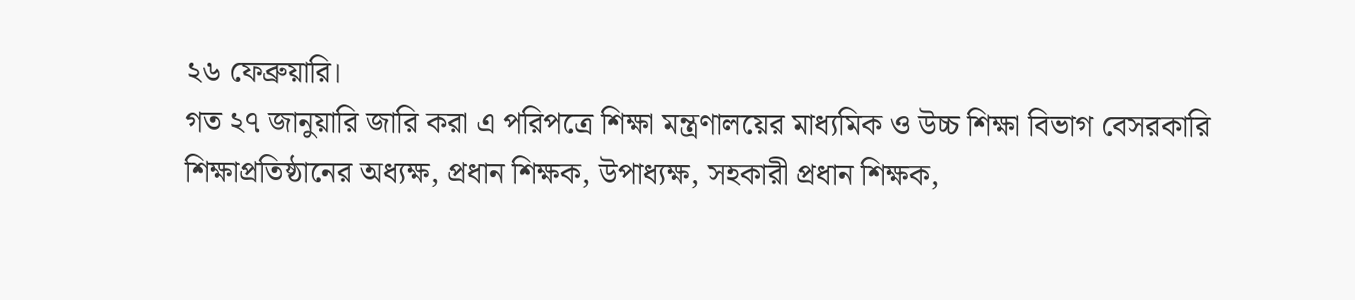২৬ ফেব্রুয়ারি।
গত ২৭ জানুয়ারি জারি করা এ পরিপত্রে শিক্ষা মন্ত্রণালয়ের মাধ্যমিক ও উচ্চ শিক্ষা বিভাগ বেসরকারি শিক্ষাপ্রতিষ্ঠানের অধ্যক্ষ, প্রধান শিক্ষক, উপাধ্যক্ষ, সহকারী প্রধান শিক্ষক,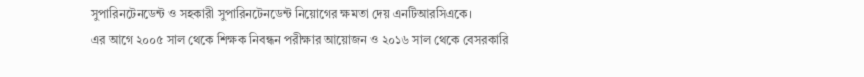সুপারিনটেনডেন্ট ও সহকারী সুপারিনটেনডেন্ট নিয়োগের ক্ষমতা দেয় এনটিআরসিএকে।
এর আগে ২০০৫ সাল থেকে শিক্ষক নিবন্ধন পরীক্ষার আয়োজন ও ২০১৬ সাল থেকে বেসরকারি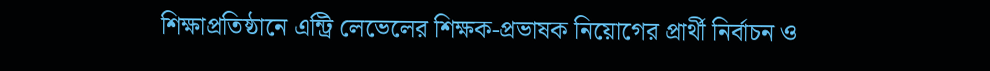শিক্ষাপ্রতিষ্ঠানে এন্ট্রি লেভেলের শিক্ষক-প্রভাষক নিয়োগের প্রার্থী নির্বাচন ও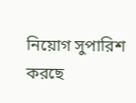নিয়োগ সুপারিশ করছে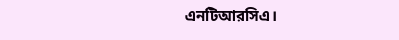এনটিআরসিএ।